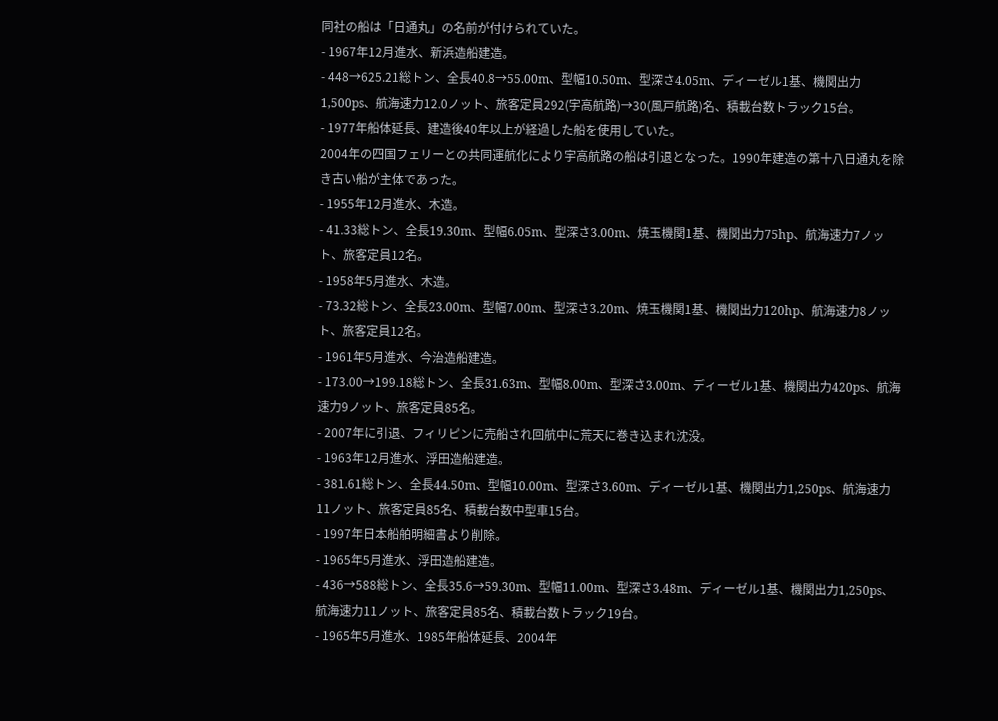同社の船は「日通丸」の名前が付けられていた。
- 1967年12月進水、新浜造船建造。
- 448→625.21総トン、全長40.8→55.00m、型幅10.50m、型深さ4.05m、ディーゼル1基、機関出力1,500ps、航海速力12.0ノット、旅客定員292(宇高航路)→30(風戸航路)名、積載台数トラック15台。
- 1977年船体延長、建造後40年以上が経過した船を使用していた。
2004年の四国フェリーとの共同運航化により宇高航路の船は引退となった。1990年建造の第十八日通丸を除き古い船が主体であった。
- 1955年12月進水、木造。
- 41.33総トン、全長19.30m、型幅6.05m、型深さ3.00m、焼玉機関1基、機関出力75hp、航海速力7ノット、旅客定員12名。
- 1958年5月進水、木造。
- 73.32総トン、全長23.00m、型幅7.00m、型深さ3.20m、焼玉機関1基、機関出力120hp、航海速力8ノット、旅客定員12名。
- 1961年5月進水、今治造船建造。
- 173.00→199.18総トン、全長31.63m、型幅8.00m、型深さ3.00m、ディーゼル1基、機関出力420ps、航海速力9ノット、旅客定員85名。
- 2007年に引退、フィリピンに売船され回航中に荒天に巻き込まれ沈没。
- 1963年12月進水、浮田造船建造。
- 381.61総トン、全長44.50m、型幅10.00m、型深さ3.60m、ディーゼル1基、機関出力1,250ps、航海速力11ノット、旅客定員85名、積載台数中型車15台。
- 1997年日本船舶明細書より削除。
- 1965年5月進水、浮田造船建造。
- 436→588総トン、全長35.6→59.30m、型幅11.00m、型深さ3.48m、ディーゼル1基、機関出力1,250ps、航海速力11ノット、旅客定員85名、積載台数トラック19台。
- 1965年5月進水、1985年船体延長、2004年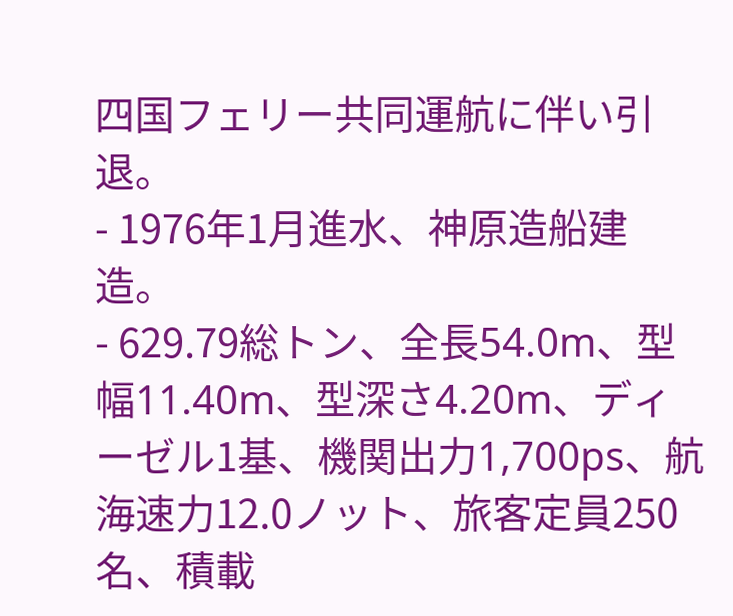四国フェリー共同運航に伴い引退。
- 1976年1月進水、神原造船建造。
- 629.79総トン、全長54.0m、型幅11.40m、型深さ4.20m、ディーゼル1基、機関出力1,700ps、航海速力12.0ノット、旅客定員250名、積載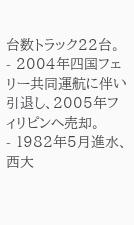台数トラック22台。
- 2004年四国フェリー共同運航に伴い引退し、2005年フィリピンへ売却。
- 1982年5月進水、西大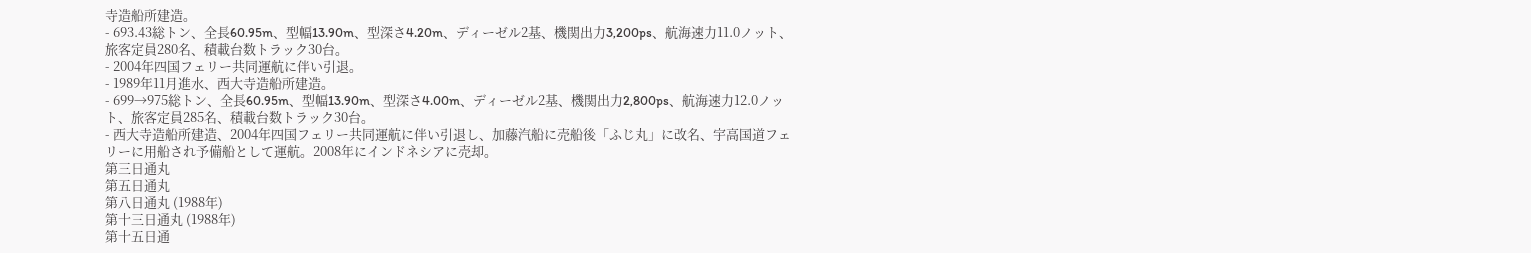寺造船所建造。
- 693.43総トン、全長60.95m、型幅13.90m、型深さ4.20m、ディーゼル2基、機関出力3,200ps、航海速力11.0ノット、旅客定員280名、積載台数トラック30台。
- 2004年四国フェリー共同運航に伴い引退。
- 1989年11月進水、西大寺造船所建造。
- 699→975総トン、全長60.95m、型幅13.90m、型深さ4.00m、ディーゼル2基、機関出力2,800ps、航海速力12.0ノット、旅客定員285名、積載台数トラック30台。
- 西大寺造船所建造、2004年四国フェリー共同運航に伴い引退し、加藤汽船に売船後「ふじ丸」に改名、宇高国道フェリーに用船され予備船として運航。2008年にインドネシアに売却。
第三日通丸
第五日通丸
第八日通丸 (1988年)
第十三日通丸 (1988年)
第十五日通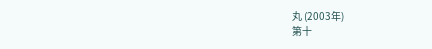丸 (2003年)
第十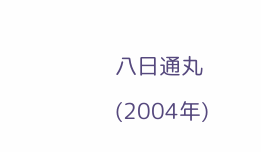八日通丸(2004年)